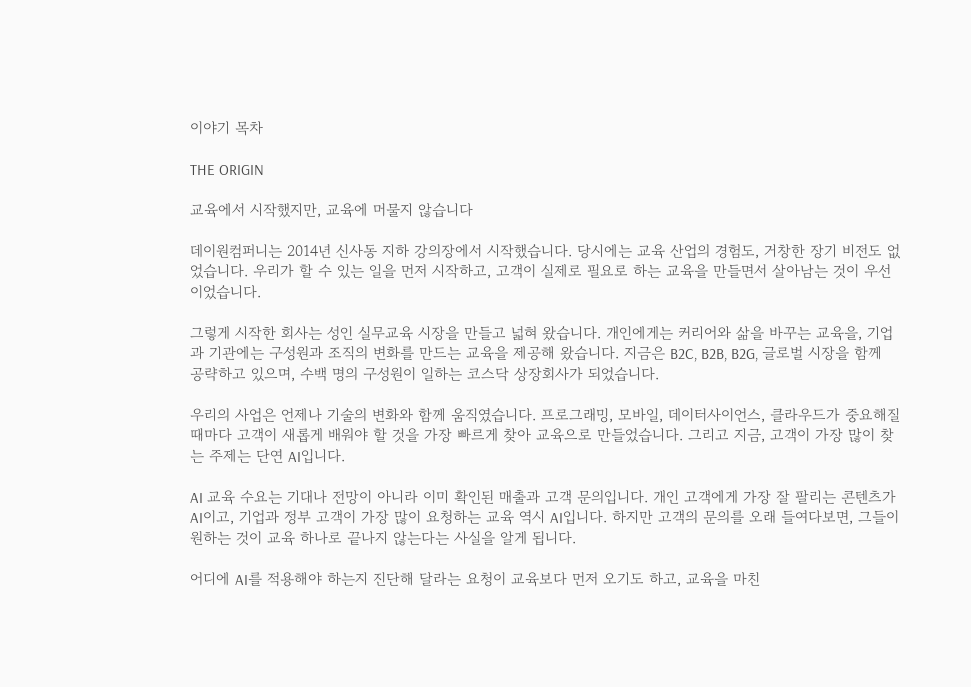이야기 목차

THE ORIGIN

교육에서 시작했지만, 교육에 머물지 않습니다

데이원컴퍼니는 2014년 신사동 지하 강의장에서 시작했습니다. 당시에는 교육 산업의 경험도, 거창한 장기 비전도 없었습니다. 우리가 할 수 있는 일을 먼저 시작하고, 고객이 실제로 필요로 하는 교육을 만들면서 살아남는 것이 우선이었습니다.

그렇게 시작한 회사는 성인 실무교육 시장을 만들고 넓혀 왔습니다. 개인에게는 커리어와 삶을 바꾸는 교육을, 기업과 기관에는 구성원과 조직의 변화를 만드는 교육을 제공해 왔습니다. 지금은 B2C, B2B, B2G, 글로벌 시장을 함께 공략하고 있으며, 수백 명의 구성원이 일하는 코스닥 상장회사가 되었습니다.

우리의 사업은 언제나 기술의 변화와 함께 움직였습니다. 프로그래밍, 모바일, 데이터사이언스, 클라우드가 중요해질 때마다 고객이 새롭게 배워야 할 것을 가장 빠르게 찾아 교육으로 만들었습니다. 그리고 지금, 고객이 가장 많이 찾는 주제는 단연 AI입니다.

AI 교육 수요는 기대나 전망이 아니라 이미 확인된 매출과 고객 문의입니다. 개인 고객에게 가장 잘 팔리는 콘텐츠가 AI이고, 기업과 정부 고객이 가장 많이 요청하는 교육 역시 AI입니다. 하지만 고객의 문의를 오래 들여다보면, 그들이 원하는 것이 교육 하나로 끝나지 않는다는 사실을 알게 됩니다.

어디에 AI를 적용해야 하는지 진단해 달라는 요청이 교육보다 먼저 오기도 하고, 교육을 마친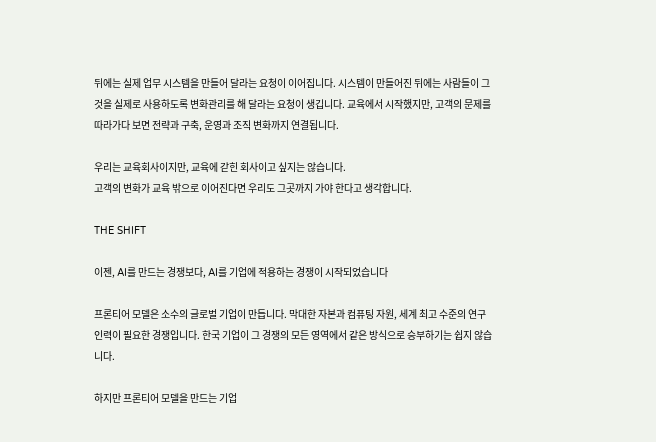뒤에는 실제 업무 시스템을 만들어 달라는 요청이 이어집니다. 시스템이 만들어진 뒤에는 사람들이 그것을 실제로 사용하도록 변화관리를 해 달라는 요청이 생깁니다. 교육에서 시작했지만, 고객의 문제를 따라가다 보면 전략과 구축, 운영과 조직 변화까지 연결됩니다.

우리는 교육회사이지만, 교육에 갇힌 회사이고 싶지는 않습니다.
고객의 변화가 교육 밖으로 이어진다면 우리도 그곳까지 가야 한다고 생각합니다.

THE SHIFT

이젠, AI를 만드는 경쟁보다, AI를 기업에 적용하는 경쟁이 시작되었습니다

프론티어 모델은 소수의 글로벌 기업이 만듭니다. 막대한 자본과 컴퓨팅 자원, 세계 최고 수준의 연구 인력이 필요한 경쟁입니다. 한국 기업이 그 경쟁의 모든 영역에서 같은 방식으로 승부하기는 쉽지 않습니다.

하지만 프론티어 모델을 만드는 기업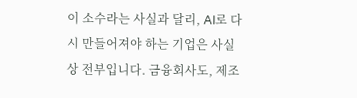이 소수라는 사실과 달리, AI로 다시 만들어져야 하는 기업은 사실상 전부입니다. 금융회사도, 제조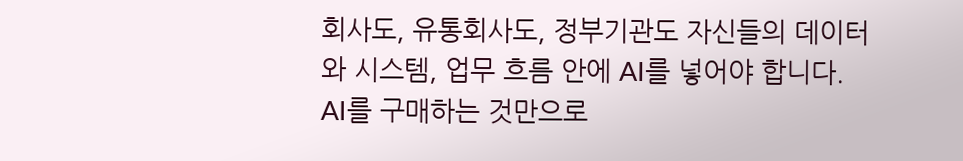회사도, 유통회사도, 정부기관도 자신들의 데이터와 시스템, 업무 흐름 안에 AI를 넣어야 합니다. AI를 구매하는 것만으로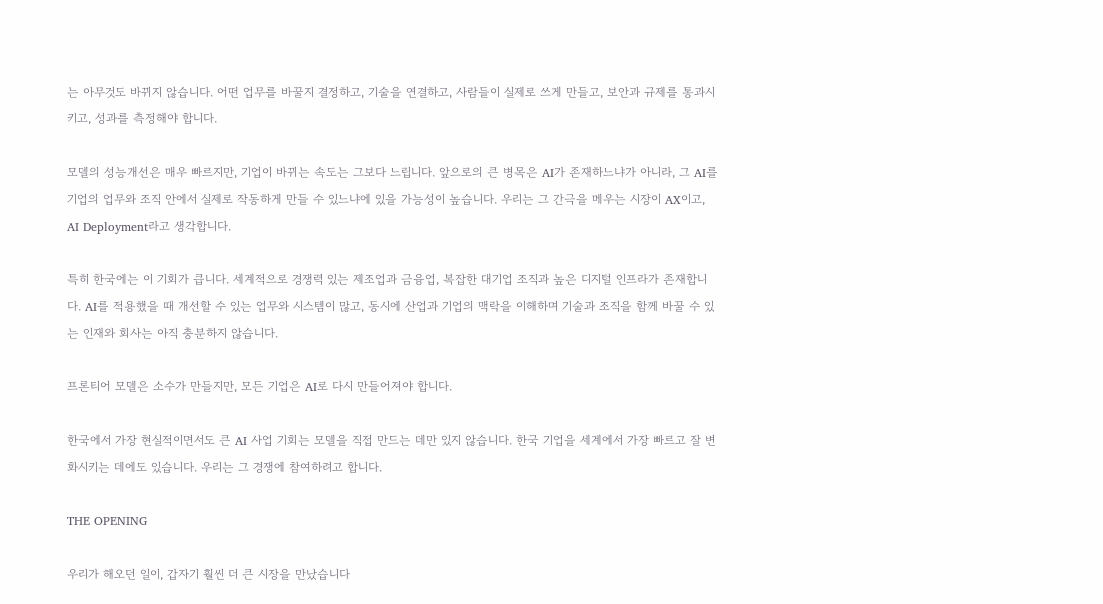는 아무것도 바뀌지 않습니다. 어떤 업무를 바꿀지 결정하고, 기술을 연결하고, 사람들이 실제로 쓰게 만들고, 보안과 규제를 통과시키고, 성과를 측정해야 합니다.

모델의 성능개선은 매우 빠르지만, 기업이 바뀌는 속도는 그보다 느립니다. 앞으로의 큰 병목은 AI가 존재하느냐가 아니라, 그 AI를 기업의 업무와 조직 안에서 실제로 작동하게 만들 수 있느냐에 있을 가능성이 높습니다. 우리는 그 간극을 메우는 시장이 AX이고, AI Deployment라고 생각합니다.

특히 한국에는 이 기회가 큽니다. 세계적으로 경쟁력 있는 제조업과 금융업, 복잡한 대기업 조직과 높은 디지털 인프라가 존재합니다. AI를 적용했을 때 개선할 수 있는 업무와 시스템이 많고, 동시에 산업과 기업의 맥락을 이해하며 기술과 조직을 함께 바꿀 수 있는 인재와 회사는 아직 충분하지 않습니다.

프론티어 모델은 소수가 만들지만, 모든 기업은 AI로 다시 만들어져야 합니다.

한국에서 가장 현실적이면서도 큰 AI 사업 기회는 모델을 직접 만드는 데만 있지 않습니다. 한국 기업을 세계에서 가장 빠르고 잘 변화시키는 데에도 있습니다. 우리는 그 경쟁에 참여하려고 합니다.

THE OPENING

우리가 해오던 일이, 갑자기 훨씬 더 큰 시장을 만났습니다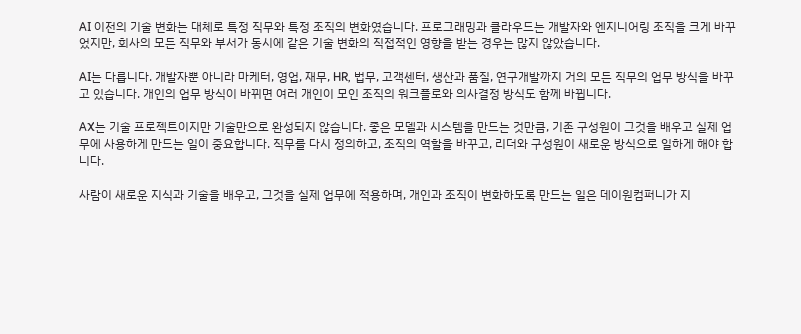AI 이전의 기술 변화는 대체로 특정 직무와 특정 조직의 변화였습니다. 프로그래밍과 클라우드는 개발자와 엔지니어링 조직을 크게 바꾸었지만, 회사의 모든 직무와 부서가 동시에 같은 기술 변화의 직접적인 영향을 받는 경우는 많지 않았습니다.

AI는 다릅니다. 개발자뿐 아니라 마케터, 영업, 재무, HR, 법무, 고객센터, 생산과 품질, 연구개발까지 거의 모든 직무의 업무 방식을 바꾸고 있습니다. 개인의 업무 방식이 바뀌면 여러 개인이 모인 조직의 워크플로와 의사결정 방식도 함께 바뀝니다.

AX는 기술 프로젝트이지만 기술만으로 완성되지 않습니다. 좋은 모델과 시스템을 만드는 것만큼, 기존 구성원이 그것을 배우고 실제 업무에 사용하게 만드는 일이 중요합니다. 직무를 다시 정의하고, 조직의 역할을 바꾸고, 리더와 구성원이 새로운 방식으로 일하게 해야 합니다.

사람이 새로운 지식과 기술을 배우고, 그것을 실제 업무에 적용하며, 개인과 조직이 변화하도록 만드는 일은 데이원컴퍼니가 지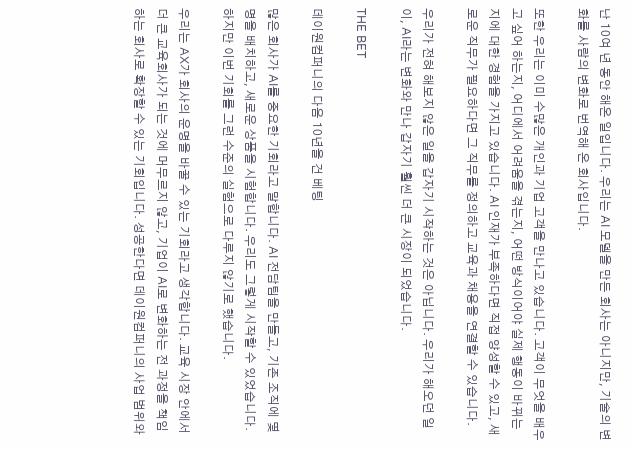난 10여 년 동안 해온 일입니다. 우리는 AI 모델을 만든 회사는 아니지만, 기술의 변화를 사람의 변화로 번역해 온 회사입니다.

또한 우리는 이미 수많은 개인과 기업 고객을 만나고 있습니다. 고객이 무엇을 배우고 싶어 하는지, 어디에서 어려움을 겪는지, 어떤 방식이어야 실제 행동이 바뀌는지에 대한 경험을 가지고 있습니다. AI 인재가 부족하다면 직접 양성할 수 있고, 새로운 직무가 필요하다면 그 직무를 정의하고 교육과 채용을 연결할 수 있습니다.

우리가 전혀 해보지 않은 일을 갑자기 시작하는 것은 아닙니다. 우리가 해오던 일이, AI라는 변화와 만나 갑자기 훨씬 더 큰 시장이 되었습니다.

THE BET

데이원컴퍼니의 다음 10년을 건 베팅

많은 회사가 AI를 중요한 기회라고 말합니다. AI 전담팀을 만들고, 기존 조직에 몇 명을 배치하고, 새로운 상품을 시험합니다. 우리도 그렇게 시작할 수 있었습니다. 하지만 이번 기회를 그런 수준의 실험으로 다루지 않기로 했습니다.

우리는 AX가 회사의 운명을 바꿀 수 있는 기회라고 생각합니다. 교육 시장 안에서 더 큰 교육회사가 되는 것에 머무르지 않고, 기업이 AI로 변화하는 전 과정을 책임하는 회사로 확장할 수 있는 기회입니다. 성공한다면 데이원컴퍼니의 사업 범위와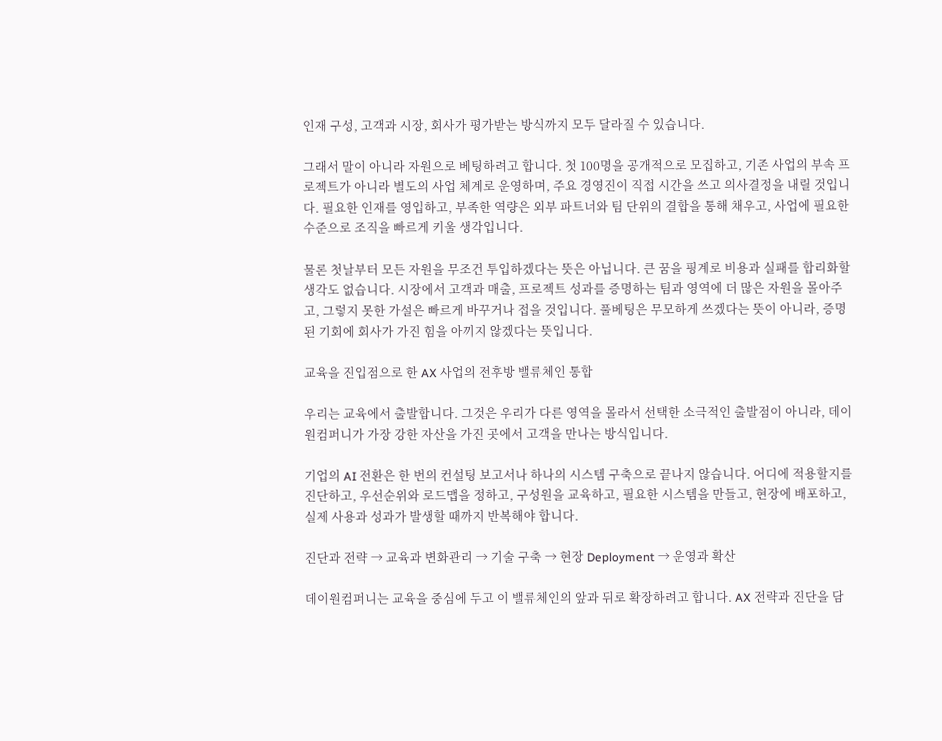인재 구성, 고객과 시장, 회사가 평가받는 방식까지 모두 달라질 수 있습니다.

그래서 말이 아니라 자원으로 베팅하려고 합니다. 첫 100명을 공개적으로 모집하고, 기존 사업의 부속 프로젝트가 아니라 별도의 사업 체계로 운영하며, 주요 경영진이 직접 시간을 쓰고 의사결정을 내릴 것입니다. 필요한 인재를 영입하고, 부족한 역량은 외부 파트너와 팀 단위의 결합을 통해 채우고, 사업에 필요한 수준으로 조직을 빠르게 키울 생각입니다.

물론 첫날부터 모든 자원을 무조건 투입하겠다는 뜻은 아닙니다. 큰 꿈을 핑계로 비용과 실패를 합리화할 생각도 없습니다. 시장에서 고객과 매출, 프로젝트 성과를 증명하는 팀과 영역에 더 많은 자원을 몰아주고, 그렇지 못한 가설은 빠르게 바꾸거나 접을 것입니다. 풀베팅은 무모하게 쓰겠다는 뜻이 아니라, 증명된 기회에 회사가 가진 힘을 아끼지 않겠다는 뜻입니다.

교육을 진입점으로 한 AX 사업의 전후방 밸류체인 통합

우리는 교육에서 출발합니다. 그것은 우리가 다른 영역을 몰라서 선택한 소극적인 출발점이 아니라, 데이원컴퍼니가 가장 강한 자산을 가진 곳에서 고객을 만나는 방식입니다.

기업의 AI 전환은 한 번의 컨설팅 보고서나 하나의 시스템 구축으로 끝나지 않습니다. 어디에 적용할지를 진단하고, 우선순위와 로드맵을 정하고, 구성원을 교육하고, 필요한 시스템을 만들고, 현장에 배포하고, 실제 사용과 성과가 발생할 때까지 반복해야 합니다.

진단과 전략 → 교육과 변화관리 → 기술 구축 → 현장 Deployment → 운영과 확산

데이원컴퍼니는 교육을 중심에 두고 이 밸류체인의 앞과 뒤로 확장하려고 합니다. AX 전략과 진단을 담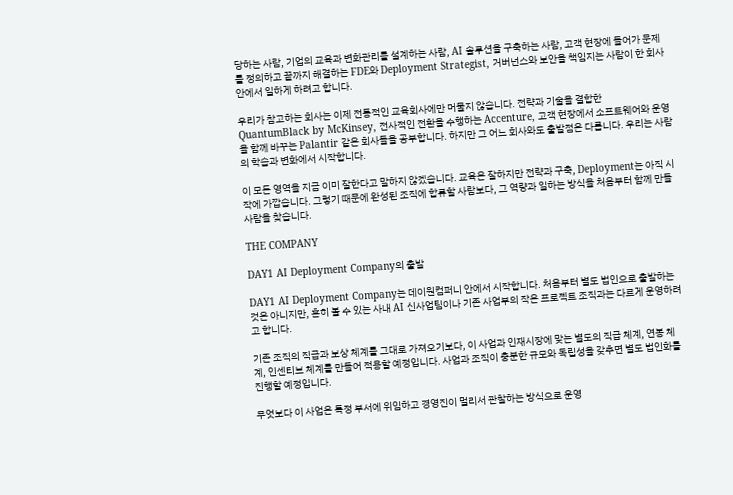당하는 사람, 기업의 교육과 변화관리를 설계하는 사람, AI 솔루션을 구축하는 사람, 고객 현장에 들어가 문제를 정의하고 끝까지 해결하는 FDE와 Deployment Strategist, 거버넌스와 보안을 책임지는 사람이 한 회사 안에서 일하게 하려고 합니다.

우리가 참고하는 회사는 이제 전통적인 교육회사에만 머물지 않습니다. 전략과 기술을 결합한 QuantumBlack by McKinsey, 전사적인 전환을 수행하는 Accenture, 고객 현장에서 소프트웨어와 운영을 함께 바꾸는 Palantir 같은 회사들을 공부합니다. 하지만 그 어느 회사와도 출발점은 다릅니다. 우리는 사람의 학습과 변화에서 시작합니다.

이 모든 영역을 지금 이미 잘한다고 말하지 않겠습니다. 교육은 잘하지만 전략과 구축, Deployment는 아직 시작에 가깝습니다. 그렇기 때문에 완성된 조직에 합류할 사람보다, 그 역량과 일하는 방식을 처음부터 함께 만들 사람을 찾습니다.

THE COMPANY

DAY1 AI Deployment Company의 출발

DAY1 AI Deployment Company는 데이원컴퍼니 안에서 시작합니다. 처음부터 별도 법인으로 출발하는 것은 아니지만, 흔히 볼 수 있는 사내 AI 신사업팀이나 기존 사업부의 작은 프로젝트 조직과는 다르게 운영하려고 합니다.

기존 조직의 직급과 보상 체계를 그대로 가져오기보다, 이 사업과 인재시장에 맞는 별도의 직급 체계, 연봉 체계, 인센티브 체계를 만들어 적용할 예정입니다. 사업과 조직이 충분한 규모와 독립성을 갖추면 별도 법인화를 진행할 예정입니다.

무엇보다 이 사업은 특정 부서에 위임하고 경영진이 멀리서 관찰하는 방식으로 운영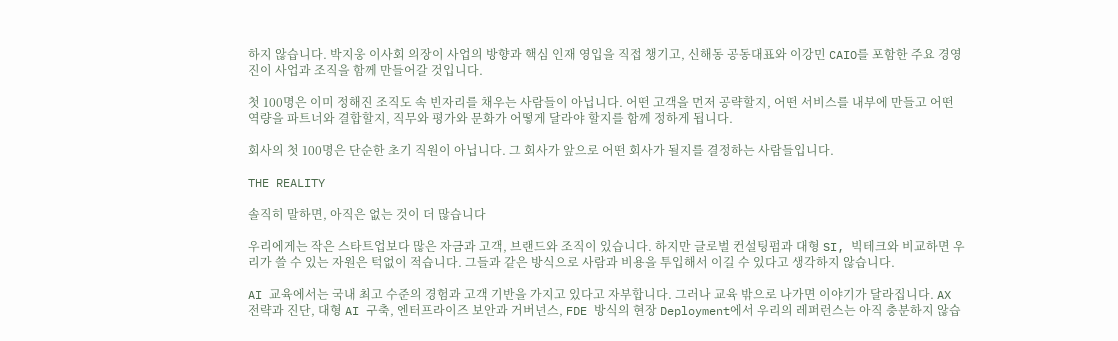하지 않습니다. 박지웅 이사회 의장이 사업의 방향과 핵심 인재 영입을 직접 챙기고, 신해동 공동대표와 이강민 CAIO를 포함한 주요 경영진이 사업과 조직을 함께 만들어갈 것입니다.

첫 100명은 이미 정해진 조직도 속 빈자리를 채우는 사람들이 아닙니다. 어떤 고객을 먼저 공략할지, 어떤 서비스를 내부에 만들고 어떤 역량을 파트너와 결합할지, 직무와 평가와 문화가 어떻게 달라야 할지를 함께 정하게 됩니다.

회사의 첫 100명은 단순한 초기 직원이 아닙니다. 그 회사가 앞으로 어떤 회사가 될지를 결정하는 사람들입니다.

THE REALITY

솔직히 말하면, 아직은 없는 것이 더 많습니다

우리에게는 작은 스타트업보다 많은 자금과 고객, 브랜드와 조직이 있습니다. 하지만 글로벌 컨설팅펌과 대형 SI, 빅테크와 비교하면 우리가 쓸 수 있는 자원은 턱없이 적습니다. 그들과 같은 방식으로 사람과 비용을 투입해서 이길 수 있다고 생각하지 않습니다.

AI 교육에서는 국내 최고 수준의 경험과 고객 기반을 가지고 있다고 자부합니다. 그러나 교육 밖으로 나가면 이야기가 달라집니다. AX 전략과 진단, 대형 AI 구축, 엔터프라이즈 보안과 거버넌스, FDE 방식의 현장 Deployment에서 우리의 레퍼런스는 아직 충분하지 않습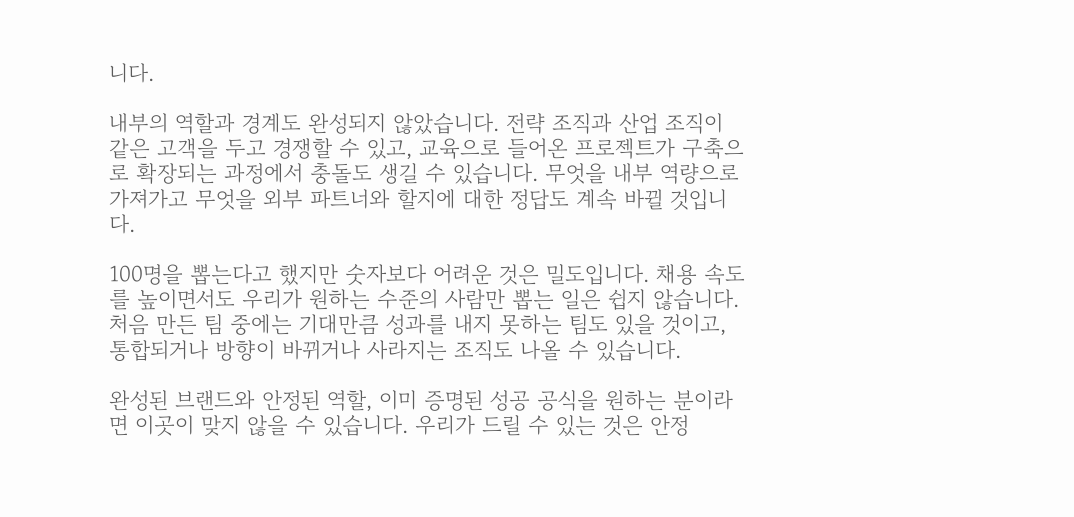니다.

내부의 역할과 경계도 완성되지 않았습니다. 전략 조직과 산업 조직이 같은 고객을 두고 경쟁할 수 있고, 교육으로 들어온 프로젝트가 구축으로 확장되는 과정에서 충돌도 생길 수 있습니다. 무엇을 내부 역량으로 가져가고 무엇을 외부 파트너와 할지에 대한 정답도 계속 바뀔 것입니다.

100명을 뽑는다고 했지만 숫자보다 어려운 것은 밀도입니다. 채용 속도를 높이면서도 우리가 원하는 수준의 사람만 뽑는 일은 쉽지 않습니다. 처음 만든 팀 중에는 기대만큼 성과를 내지 못하는 팀도 있을 것이고, 통합되거나 방향이 바뀌거나 사라지는 조직도 나올 수 있습니다.

완성된 브랜드와 안정된 역할, 이미 증명된 성공 공식을 원하는 분이라면 이곳이 맞지 않을 수 있습니다. 우리가 드릴 수 있는 것은 안정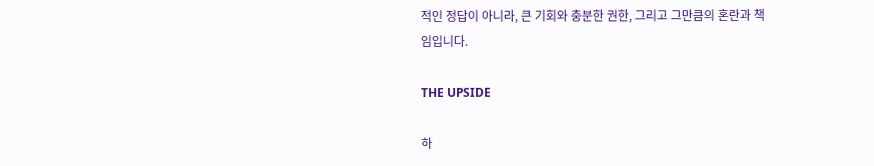적인 정답이 아니라, 큰 기회와 충분한 권한, 그리고 그만큼의 혼란과 책임입니다.

THE UPSIDE

하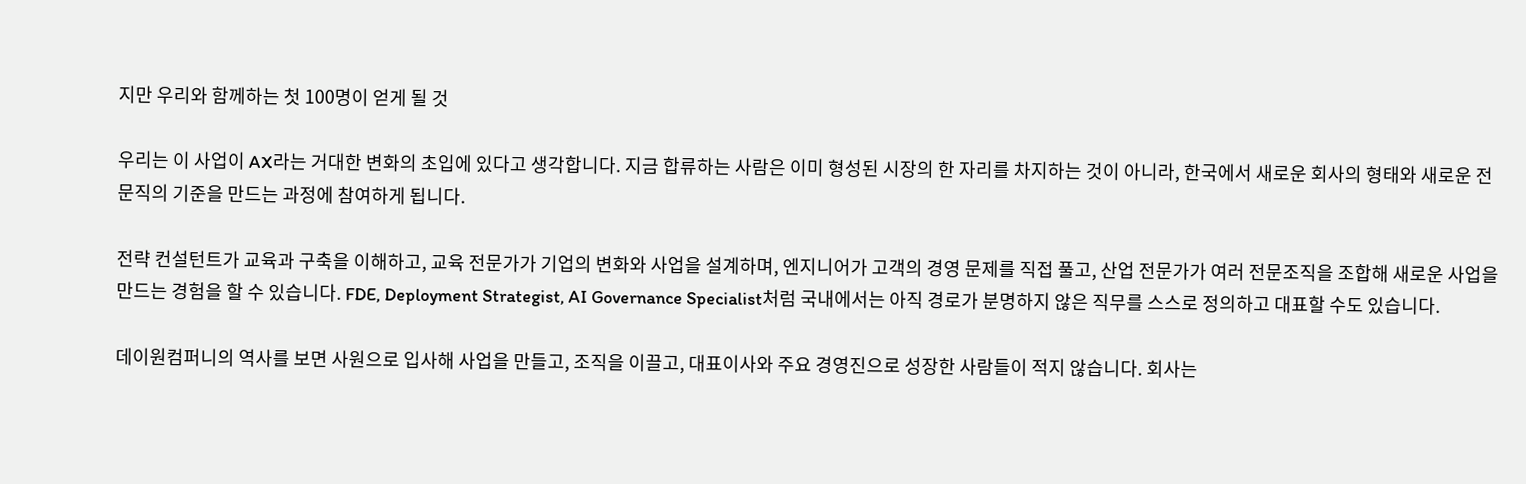지만 우리와 함께하는 첫 100명이 얻게 될 것

우리는 이 사업이 AX라는 거대한 변화의 초입에 있다고 생각합니다. 지금 합류하는 사람은 이미 형성된 시장의 한 자리를 차지하는 것이 아니라, 한국에서 새로운 회사의 형태와 새로운 전문직의 기준을 만드는 과정에 참여하게 됩니다.

전략 컨설턴트가 교육과 구축을 이해하고, 교육 전문가가 기업의 변화와 사업을 설계하며, 엔지니어가 고객의 경영 문제를 직접 풀고, 산업 전문가가 여러 전문조직을 조합해 새로운 사업을 만드는 경험을 할 수 있습니다. FDE, Deployment Strategist, AI Governance Specialist처럼 국내에서는 아직 경로가 분명하지 않은 직무를 스스로 정의하고 대표할 수도 있습니다.

데이원컴퍼니의 역사를 보면 사원으로 입사해 사업을 만들고, 조직을 이끌고, 대표이사와 주요 경영진으로 성장한 사람들이 적지 않습니다. 회사는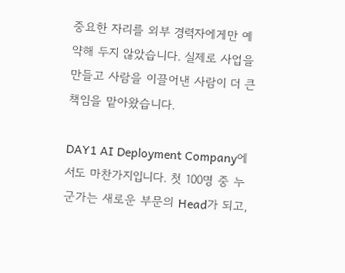중요한 자리를 외부 경력자에게만 예약해 두지 않았습니다. 실제로 사업을 만들고 사람을 이끌어낸 사람이 더 큰 책임을 맡아왔습니다.

DAY1 AI Deployment Company에서도 마찬가지입니다. 첫 100명 중 누군가는 새로운 부문의 Head가 되고,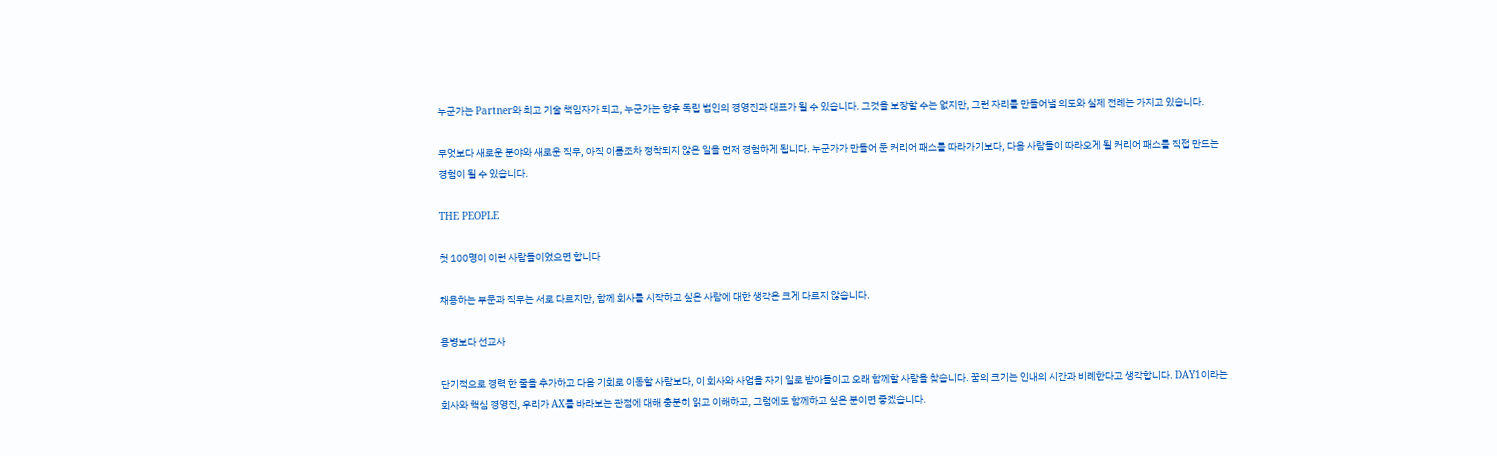누군가는 Partner와 최고 기술 책임자가 되고, 누군가는 향후 독립 법인의 경영진과 대표가 될 수 있습니다. 그것을 보장할 수는 없지만, 그런 자리를 만들어낼 의도와 실제 전례는 가지고 있습니다.

무엇보다 새로운 분야와 새로운 직무, 아직 이름조차 정착되지 않은 일을 먼저 경험하게 됩니다. 누군가가 만들어 둔 커리어 패스를 따라가기보다, 다음 사람들이 따라오게 될 커리어 패스를 직접 만드는 경험이 될 수 있습니다.

THE PEOPLE

첫 100명이 이런 사람들이었으면 합니다

채용하는 부문과 직무는 서로 다르지만, 함께 회사를 시작하고 싶은 사람에 대한 생각은 크게 다르지 않습니다.

용병보다 선교사

단기적으로 경력 한 줄을 추가하고 다음 기회로 이동할 사람보다, 이 회사와 사업을 자기 일로 받아들이고 오래 함께할 사람을 찾습니다. 꿈의 크기는 인내의 시간과 비례한다고 생각합니다. DAY1이라는 회사와 핵심 경영진, 우리가 AX를 바라보는 관점에 대해 충분히 읽고 이해하고, 그럼에도 함께하고 싶은 분이면 좋겠습니다.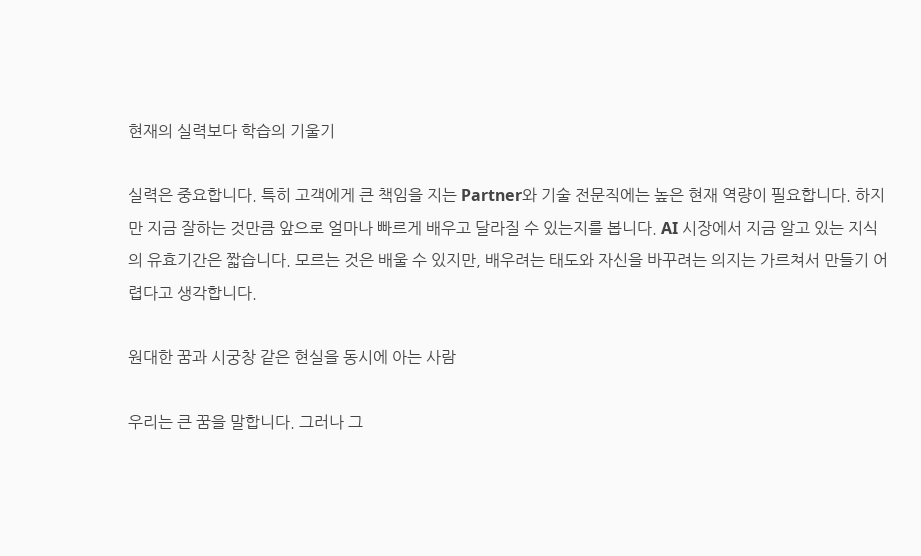현재의 실력보다 학습의 기울기

실력은 중요합니다. 특히 고객에게 큰 책임을 지는 Partner와 기술 전문직에는 높은 현재 역량이 필요합니다. 하지만 지금 잘하는 것만큼 앞으로 얼마나 빠르게 배우고 달라질 수 있는지를 봅니다. AI 시장에서 지금 알고 있는 지식의 유효기간은 짧습니다. 모르는 것은 배울 수 있지만, 배우려는 태도와 자신을 바꾸려는 의지는 가르쳐서 만들기 어렵다고 생각합니다.

원대한 꿈과 시궁창 같은 현실을 동시에 아는 사람

우리는 큰 꿈을 말합니다. 그러나 그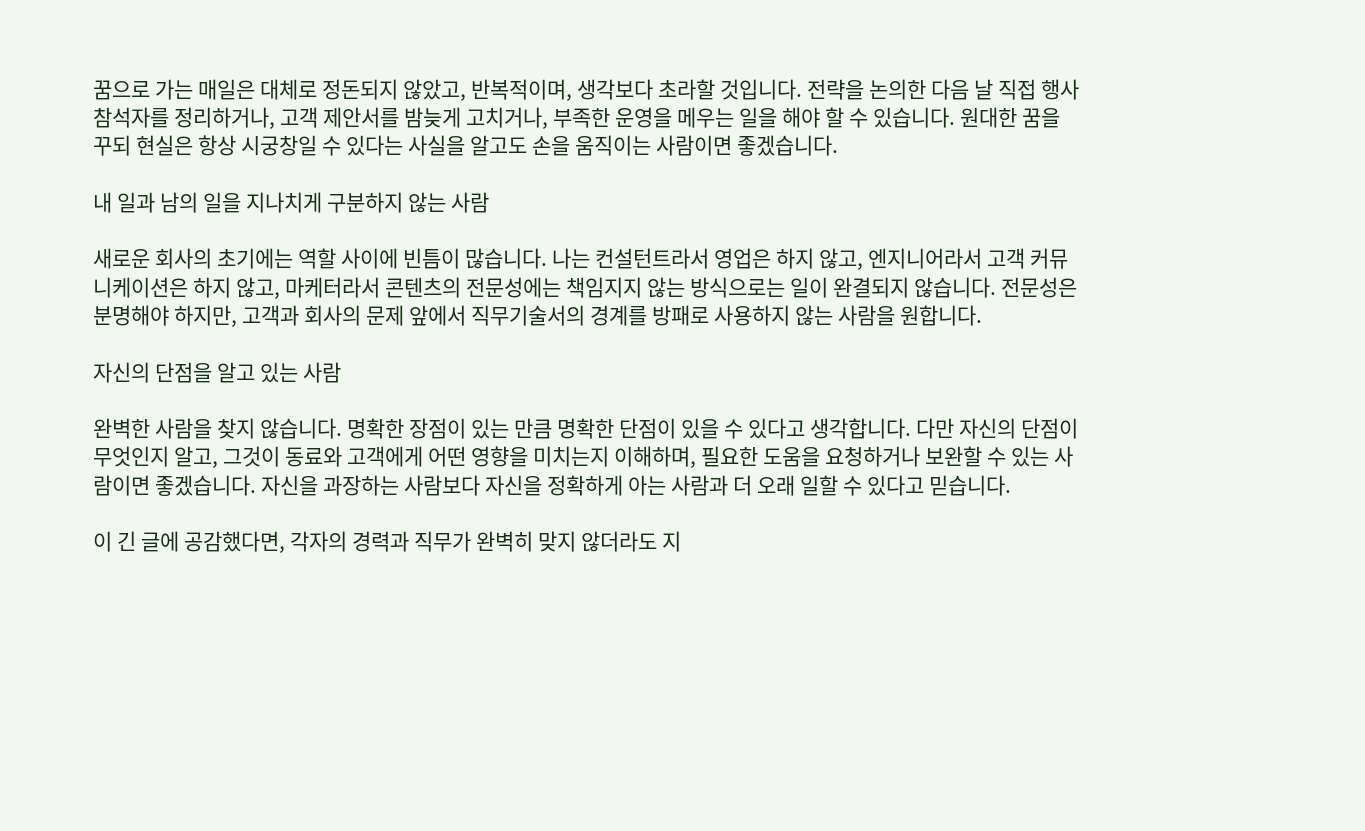꿈으로 가는 매일은 대체로 정돈되지 않았고, 반복적이며, 생각보다 초라할 것입니다. 전략을 논의한 다음 날 직접 행사 참석자를 정리하거나, 고객 제안서를 밤늦게 고치거나, 부족한 운영을 메우는 일을 해야 할 수 있습니다. 원대한 꿈을 꾸되 현실은 항상 시궁창일 수 있다는 사실을 알고도 손을 움직이는 사람이면 좋겠습니다.

내 일과 남의 일을 지나치게 구분하지 않는 사람

새로운 회사의 초기에는 역할 사이에 빈틈이 많습니다. 나는 컨설턴트라서 영업은 하지 않고, 엔지니어라서 고객 커뮤니케이션은 하지 않고, 마케터라서 콘텐츠의 전문성에는 책임지지 않는 방식으로는 일이 완결되지 않습니다. 전문성은 분명해야 하지만, 고객과 회사의 문제 앞에서 직무기술서의 경계를 방패로 사용하지 않는 사람을 원합니다.

자신의 단점을 알고 있는 사람

완벽한 사람을 찾지 않습니다. 명확한 장점이 있는 만큼 명확한 단점이 있을 수 있다고 생각합니다. 다만 자신의 단점이 무엇인지 알고, 그것이 동료와 고객에게 어떤 영향을 미치는지 이해하며, 필요한 도움을 요청하거나 보완할 수 있는 사람이면 좋겠습니다. 자신을 과장하는 사람보다 자신을 정확하게 아는 사람과 더 오래 일할 수 있다고 믿습니다.

이 긴 글에 공감했다면, 각자의 경력과 직무가 완벽히 맞지 않더라도 지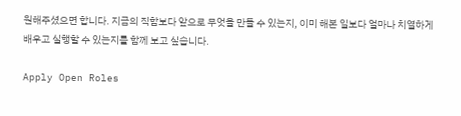원해주셨으면 합니다. 지금의 직함보다 앞으로 무엇을 만들 수 있는지, 이미 해본 일보다 얼마나 치열하게 배우고 실행할 수 있는지를 함께 보고 싶습니다.

Apply Open Roles